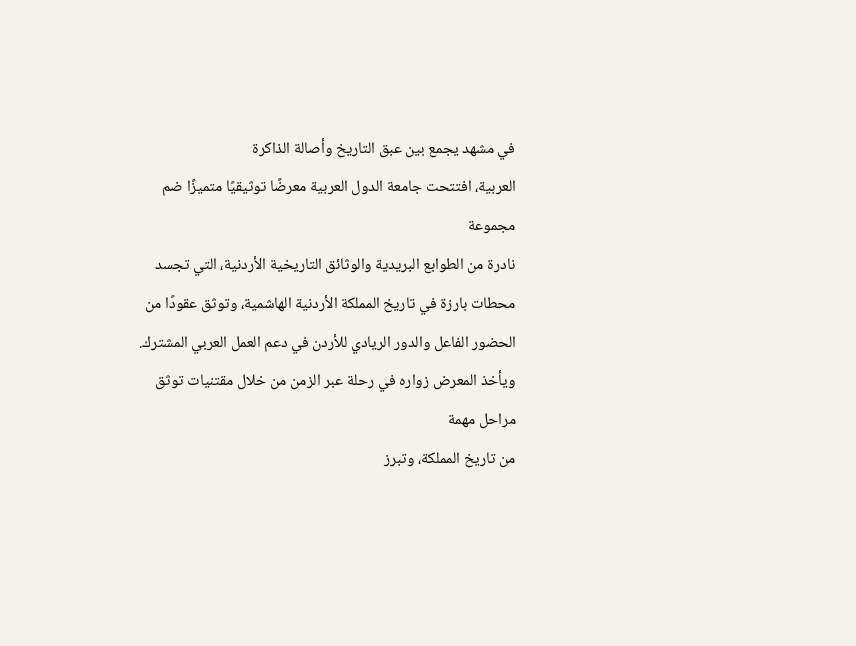في مشهد يجمع بين عبق التاريخ وأصالة الذاكرة
العربية، افتتحت جامعة الدول العربية معرضًا توثيقيًا متميزًا ضم مجموعة
نادرة من الطوابع البريدية والوثائق التاريخية الأردنية، التي تجسد
محطات بارزة في تاريخ المملكة الأردنية الهاشمية، وتوثق عقودًا من
الحضور الفاعل والدور الريادي للأردن في دعم العمل العربي المشترك.
ويأخذ المعرض زواره في رحلة عبر الزمن من خلال مقتنيات توثق مراحل مهمة
من تاريخ المملكة، وتبرز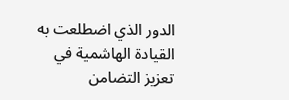الدور الذي اضطلعت به القيادة الهاشمية في
تعزيز التضامن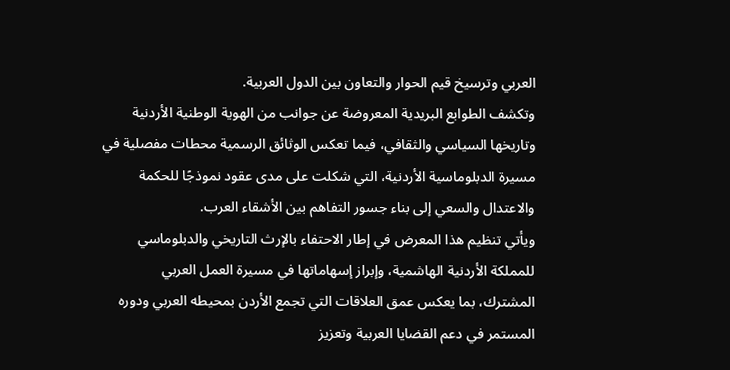العربي وترسيخ قيم الحوار والتعاون بين الدول العربية.
وتكشف الطوابع البريدية المعروضة عن جوانب من الهوية الوطنية الأردنية
وتاريخها السياسي والثقافي، فيما تعكس الوثائق الرسمية محطات مفصلية في
مسيرة الدبلوماسية الأردنية، التي شكلت على مدى عقود نموذجًا للحكمة
والاعتدال والسعي إلى بناء جسور التفاهم بين الأشقاء العرب.
ويأتي تنظيم هذا المعرض في إطار الاحتفاء بالإرث التاريخي والدبلوماسي
للمملكة الأردنية الهاشمية، وإبراز إسهاماتها في مسيرة العمل العربي
المشترك، بما يعكس عمق العلاقات التي تجمع الأردن بمحيطه العربي ودوره
المستمر في دعم القضايا العربية وتعزيز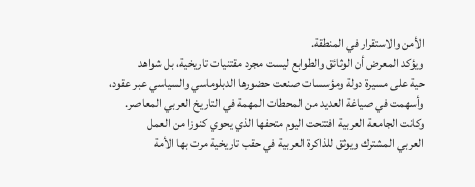الأمن والاستقرار في المنطقة.
ويؤكد المعرض أن الوثائق والطوابع ليست مجرد مقتنيات تاريخية، بل شواهد
حية على مسيرة دولة ومؤسسات صنعت حضورها الدبلوماسي والسياسي عبر عقود،
وأسهمت في صياغة العديد من المحطات المهمة في التاريخ العربي المعاصر.
وكانت الجامعة العربية افتتحت اليوم متحفها الذي يحوي كنوزا من العمل
العربي المشترك ويوثق للذاكرة العربية في حقب تاريخية مرت بها الأمة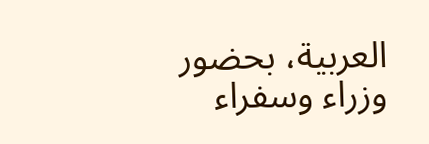العربية، بحضور وزراء وسفراء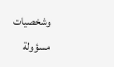وشخصيات مسؤولة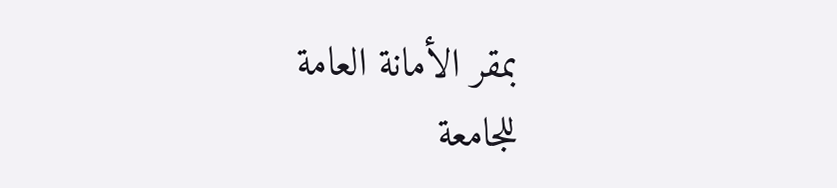بمقر الأمانة العامة
للجامعة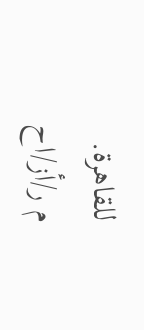للقاهرة.
م ر/أز/اح